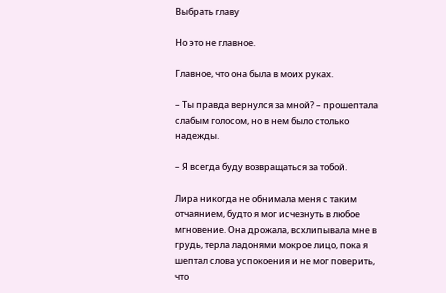Выбрать главу

Но это не главное.

Главное, что она была в моих руках.

– Ты правда вернулся за мной? – прошептала слабым голосом, но в нем было столько надежды.

– Я всегда буду возвращаться за тобой.

Лира никогда не обнимала меня с таким отчаянием, будто я мог исчезнуть в любое мгновение. Она дрожала, всхлипывала мне в грудь, терла ладонями мокрое лицо, пока я шептал слова успокоения и не мог поверить, что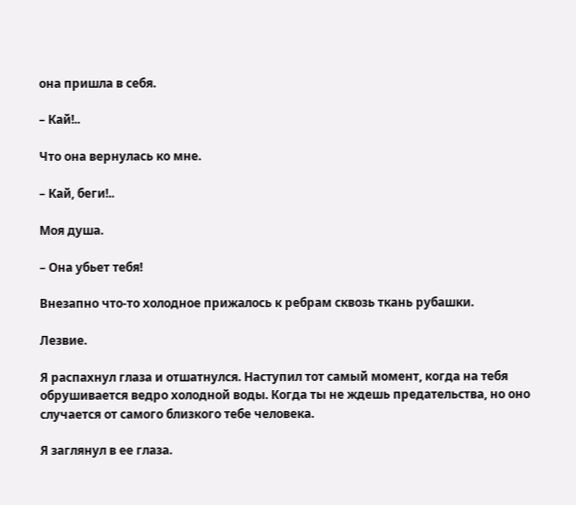она пришла в себя.

– Кай!..

Что она вернулась ко мне.

– Кай, беги!..

Моя душа.

– Она убьет тебя!

Внезапно что-то холодное прижалось к ребрам сквозь ткань рубашки.

Лезвие.

Я распахнул глаза и отшатнулся. Наступил тот самый момент, когда на тебя обрушивается ведро холодной воды. Когда ты не ждешь предательства, но оно случается от самого близкого тебе человека.

Я заглянул в ее глаза.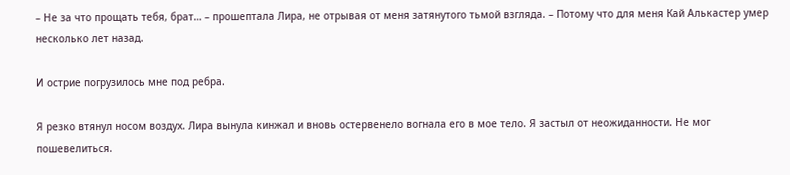– Не за что прощать тебя, брат… – прошептала Лира, не отрывая от меня затянутого тьмой взгляда. – Потому что для меня Кай Алькастер умер несколько лет назад.

И острие погрузилось мне под ребра.

Я резко втянул носом воздух. Лира вынула кинжал и вновь остервенело вогнала его в мое тело. Я застыл от неожиданности. Не мог пошевелиться.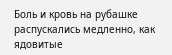Боль и кровь на рубашке распускались медленно, как ядовитые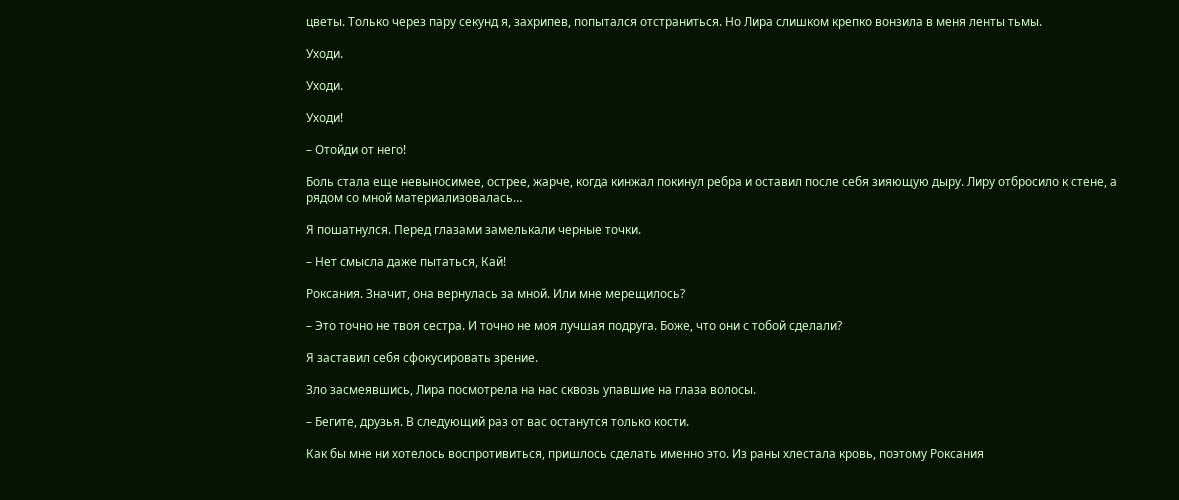цветы. Только через пару секунд я, захрипев, попытался отстраниться. Но Лира слишком крепко вонзила в меня ленты тьмы.

Уходи.

Уходи.

Уходи!

– Отойди от него!

Боль стала еще невыносимее, острее, жарче, когда кинжал покинул ребра и оставил после себя зияющую дыру. Лиру отбросило к стене, а рядом со мной материализовалась…

Я пошатнулся. Перед глазами замелькали черные точки.

– Нет смысла даже пытаться, Кай!

Роксания. Значит, она вернулась за мной. Или мне мерещилось?

– Это точно не твоя сестра. И точно не моя лучшая подруга. Боже, что они с тобой сделали?

Я заставил себя сфокусировать зрение.

Зло засмеявшись, Лира посмотрела на нас сквозь упавшие на глаза волосы.

– Бегите, друзья. В следующий раз от вас останутся только кости.

Как бы мне ни хотелось воспротивиться, пришлось сделать именно это. Из раны хлестала кровь, поэтому Роксания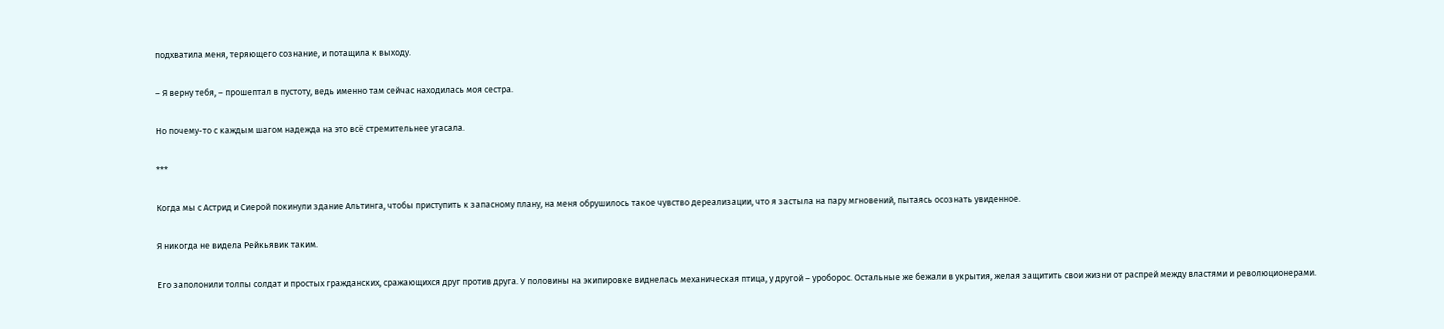подхватила меня, теряющего сознание, и потащила к выходу.

– Я верну тебя, – прошептал в пустоту, ведь именно там сейчас находилась моя сестра.

Но почему-то с каждым шагом надежда на это всё стремительнее угасала.

***

Когда мы с Астрид и Сиерой покинули здание Альтинга, чтобы приступить к запасному плану, на меня обрушилось такое чувство дереализации, что я застыла на пару мгновений, пытаясь осознать увиденное.

Я никогда не видела Рейкьявик таким.

Его заполонили толпы солдат и простых гражданских, сражающихся друг против друга. У половины на экипировке виднелась механическая птица, у другой – уроборос. Остальные же бежали в укрытия, желая защитить свои жизни от распрей между властями и революционерами.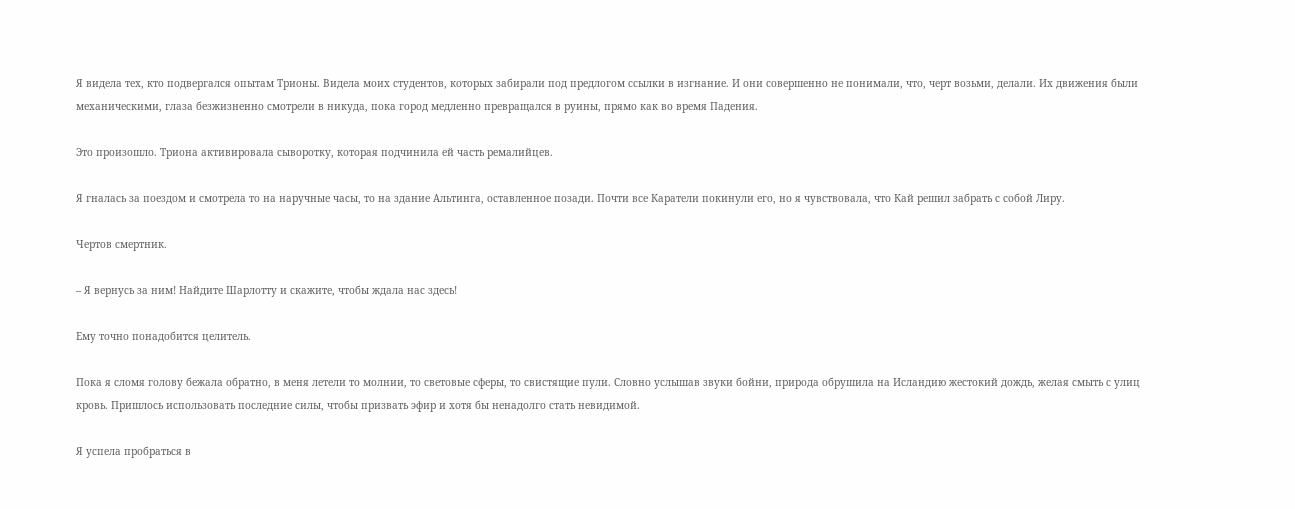Я видела тех, кто подвергался опытам Трионы. Видела моих студентов, которых забирали под предлогом ссылки в изгнание. И они совершенно не понимали, что, черт возьми, делали. Их движения были механическими, глаза безжизненно смотрели в никуда, пока город медленно превращался в руины, прямо как во время Падения.

Это произошло. Триона активировала сыворотку, которая подчинила ей часть ремалийцев.

Я гналась за поездом и смотрела то на наручные часы, то на здание Альтинга, оставленное позади. Почти все Каратели покинули его, но я чувствовала, что Кай решил забрать с собой Лиру.

Чертов смертник.

– Я вернусь за ним! Найдите Шарлотту и скажите, чтобы ждала нас здесь!

Ему точно понадобится целитель.

Пока я сломя голову бежала обратно, в меня летели то молнии, то световые сферы, то свистящие пули. Словно услышав звуки бойни, природа обрушила на Исландию жестокий дождь, желая смыть с улиц кровь. Пришлось использовать последние силы, чтобы призвать эфир и хотя бы ненадолго стать невидимой.

Я успела пробраться в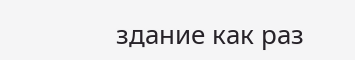здание как раз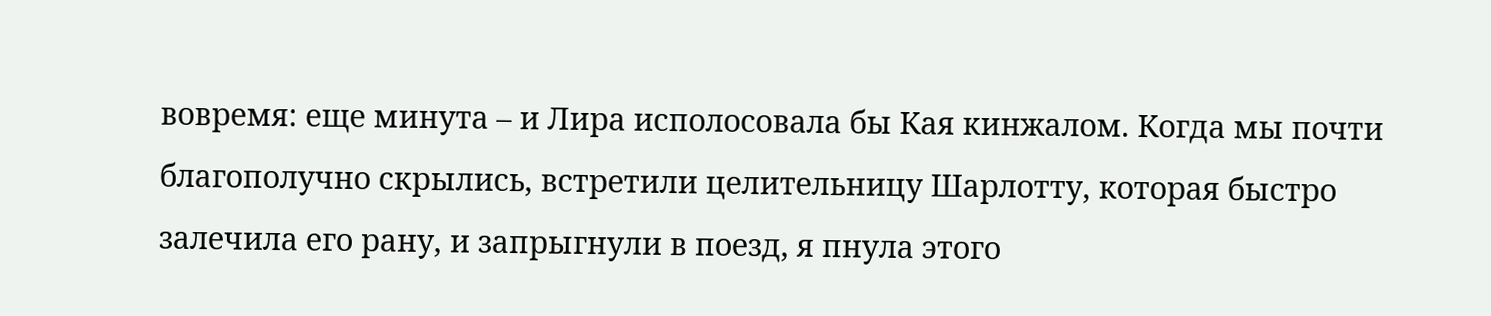вовремя: еще минута – и Лира исполосовала бы Кая кинжалом. Когда мы почти благополучно скрылись, встретили целительницу Шарлотту, которая быстро залечила его рану, и запрыгнули в поезд, я пнула этого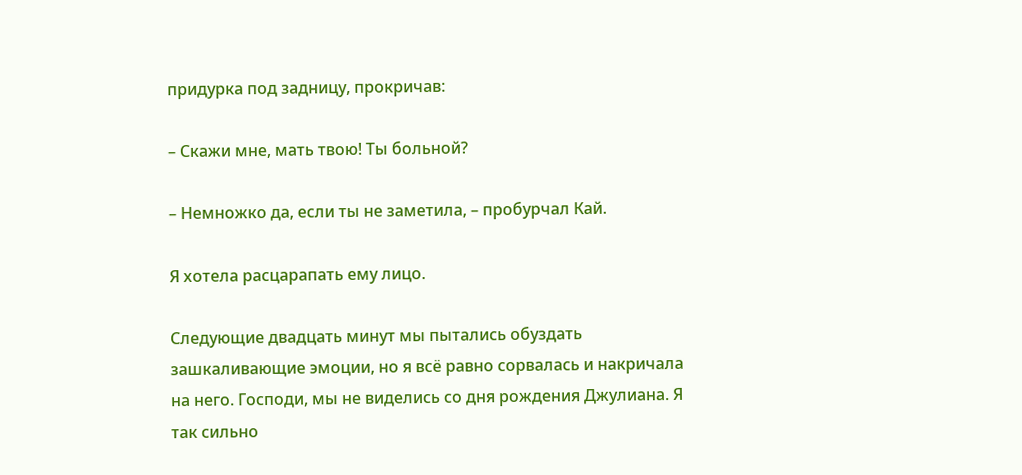придурка под задницу, прокричав:

– Скажи мне, мать твою! Ты больной?

– Немножко да, если ты не заметила, – пробурчал Кай.

Я хотела расцарапать ему лицо.

Следующие двадцать минут мы пытались обуздать зашкаливающие эмоции, но я всё равно сорвалась и накричала на него. Господи, мы не виделись со дня рождения Джулиана. Я так сильно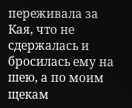переживала за Кая, что не сдержалась и бросилась ему на шею, а по моим щекам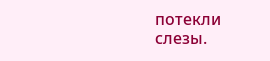потекли слезы.